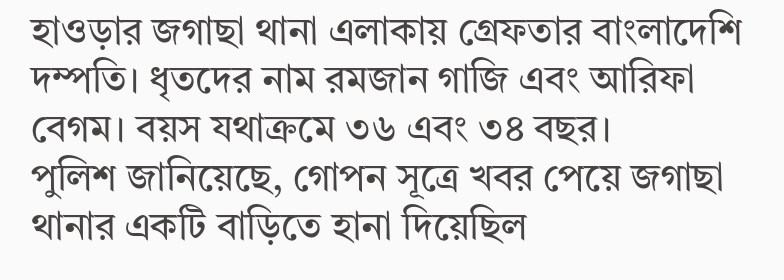হাওড়ার জগাছা থানা এলাকায় গ্রেফতার বাংলাদেশি দম্পতি। ধৃতদের নাম রমজান গাজি এবং আরিফা বেগম। বয়স যথাক্রমে ৩৬ এবং ৩৪ বছর।
পুলিশ জানিয়েছে, গোপন সূত্রে খবর পেয়ে জগাছা থানার একটি বাড়িতে হানা দিয়েছিল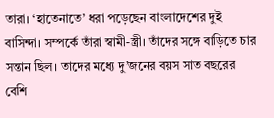তারা। ‘হাতেনাতে’ ধরা পড়েছেন বাংলাদেশের দুই বাসিন্দা। সম্পর্কে তাঁরা স্বামী-স্ত্রী। তাঁদের সঙ্গে বাড়িতে চার সন্তান ছিল। তাদের মধ্যে দু’জনের বয়স সাত বছরের বেশি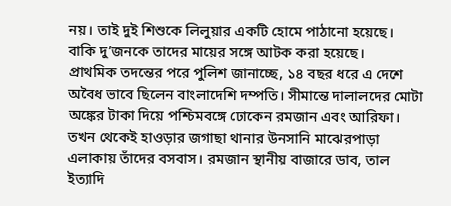নয়। তাই দুই শিশুকে লিলুয়ার একটি হোমে পাঠানো হয়েছে। বাকি দু’জনকে তাদের মায়ের সঙ্গে আটক করা হয়েছে।
প্রাথমিক তদন্তের পরে পুলিশ জানাচ্ছে, ১৪ বছর ধরে এ দেশে অবৈধ ভাবে ছিলেন বাংলাদেশি দম্পতি। সীমান্তে দালালদের মোটা অঙ্কের টাকা দিয়ে পশ্চিমবঙ্গে ঢোকেন রমজান এবং আরিফা। তখন থেকেই হাওড়ার জগাছা থানার উনসানি মাঝেরপাড়া এলাকায় তাঁদের বসবাস। রমজান স্থানীয় বাজারে ডাব, তাল ইত্যাদি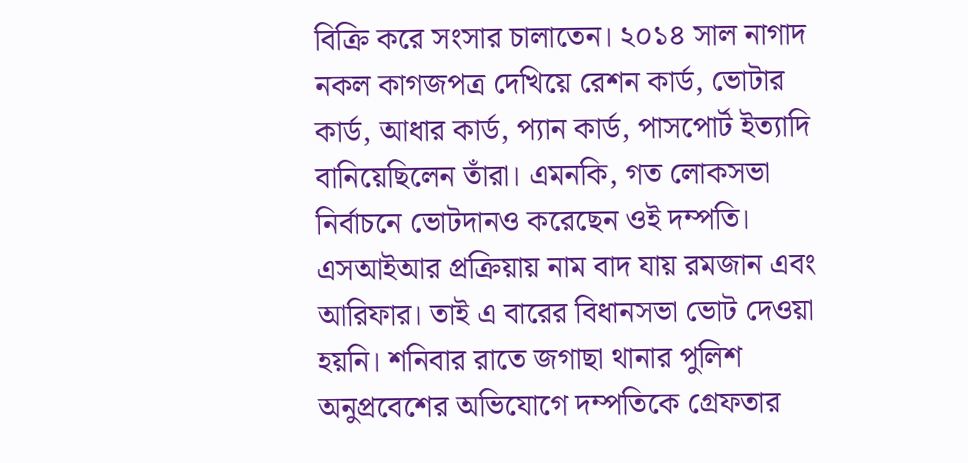বিক্রি করে সংসার চালাতেন। ২০১৪ সাল নাগাদ নকল কাগজপত্র দেখিয়ে রেশন কার্ড, ভোটার কার্ড, আধার কার্ড, প্যান কার্ড, পাসপোর্ট ইত্যাদি বানিয়েছিলেন তাঁরা। এমনকি, গত লোকসভা নির্বাচনে ভোটদানও করেছেন ওই দম্পতি।
এসআইআর প্রক্রিয়ায় নাম বাদ যায় রমজান এবং আরিফার। তাই এ বারের বিধানসভা ভোট দেওয়া হয়নি। শনিবার রাতে জগাছা থানার পুলিশ অনুপ্রবেশের অভিযোগে দম্পতিকে গ্রেফতার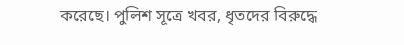করেছে। পুলিশ সূত্রে খবর, ধৃতদের বিরুদ্ধে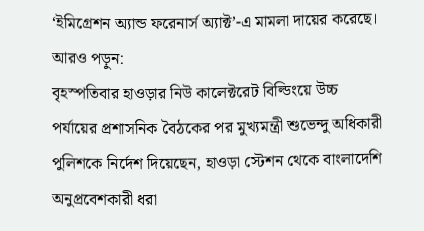‘ইমিগ্রেশন অ্যান্ড ফরেনার্স অ্যাক্ট’-এ মামলা দায়ের করেছে।
আরও পড়ুন:
বৃহস্পতিবার হাওড়ার নিউ কালেক্টরেট বিল্ডিংয়ে উচ্চ পর্যায়ের প্রশাসনিক বৈঠকের পর মুখ্যমন্ত্রী শুভেন্দু অধিকারী পুলিশকে নির্দেশ দিয়েছেন, হাওড়া স্টেশন থেকে বাংলাদেশি অনুপ্রবেশকারী ধরা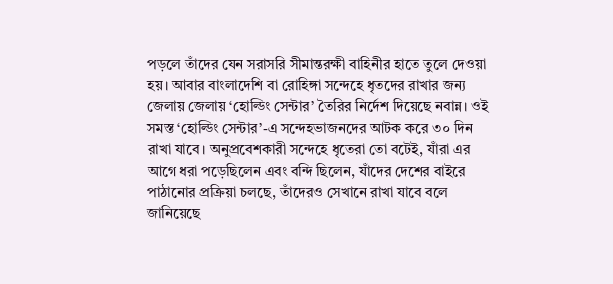পড়লে তাঁদের যেন সরাসরি সীমান্তরক্ষী বাহিনীর হাতে তুলে দেওয়া হয়। আবার বাংলাদেশি বা রোহিঙ্গা সন্দেহে ধৃতদের রাখার জন্য জেলায় জেলায় ‘হোল্ডিং সেন্টার’ তৈরির নির্দেশ দিয়েছে নবান্ন। ওই সমস্ত ‘হোল্ডিং সেন্টার’-এ সন্দেহভাজনদের আটক করে ৩০ দিন রাখা যাবে। অনুপ্রবেশকারী সন্দেহে ধৃতেরা তো বটেই, যাঁরা এর আগে ধরা পড়েছিলেন এবং বন্দি ছিলেন, যাঁদের দেশের বাইরে পাঠানোর প্রক্রিয়া চলছে, তাঁদেরও সেখানে রাখা যাবে বলে জানিয়েছে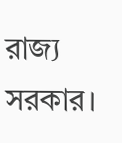রাজ্য সরকার।